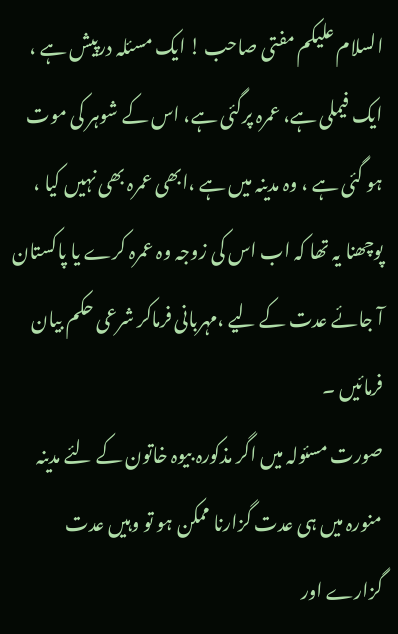السلام علیکم مفتی صاحب ! ایک مسئلہ درپیش ہے ، ایک فیملی ہے، عمرہ پرگئی ہے، اس کے شوہر کی موت ہو گئی ہے ، وہ مدینہ میں ہے ،ابھی عمرہ بھی نہیں کیا ، پوچھنا یہ تھا کہ اب اس کی زوجہ وہ عمرہ کرے یا پاکستان آ جائے عدت کے لیے ،مہربانی فرماکر شرعی حکم بیان فرمائیں ۔
صورت مسئولہ میں اگر مذکورہ بیوہ خاتون کے لئے مدینہ منورہ میں ہی عدت گزارنا ممکن ہو تو وہیں عدت گزارے اور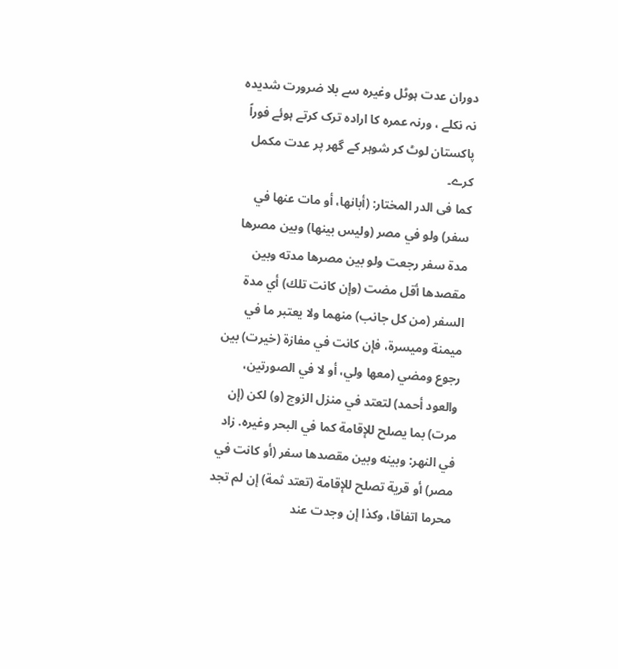دوران عدت ہوٹل وغیرہ سے بلا ضرورت شدیدہ نہ نکلے ، ورنہ عمرہ کا ارادہ ترک کرتے ہوئے فوراً پاکستان لوٹ کر شوہر کے گھر پر عدت مکمل کرے۔
کما فی الدر المختار: (أبانها، أو مات عنها في سفر) ولو في مصر (وليس بينها) وبين مصرها مدة سفر رجعت ولو بين مصرها مدته وبين مقصدها أقل مضت (وإن كانت تلك) أي مدة السفر (من كل جانب) منهما ولا يعتبر ما في ميمنة وميسرة، فإن كانت في مفازة (خيرت) بين رجوع ومضي (معها ولي، أو لا في الصورتين، والعود أحمد) لتعتد في منزل الزوج (و) لكن (إن مرت) بما يصلح للإقامة كما في البحر وغيره. زاد في النهر: وبينه وبين مقصدها سفر (أو كانت في مصر) أو قرية تصلح للإقامة (تعتد ثمة) إن لم تجد محرما اتفاقا، وكذا إن وجدت عند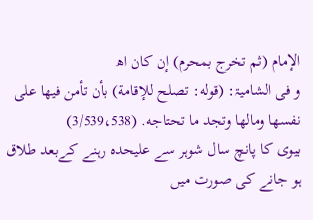الإمام (ثم تخرج بمحرم) إن كان اھ
و فی الشامیۃ: (قوله: تصلح للإقامة) بأن تأمن فيها على نفسها ومالها وتجد ما تحتاجه. (3/539،538)
بیوی کا پانچ سال شوہر سے علیحدہ رہنے کےبعد طلاق ہو جانے کی صورت میں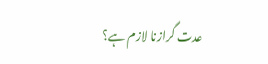عدت گرازنا لازم ہے؟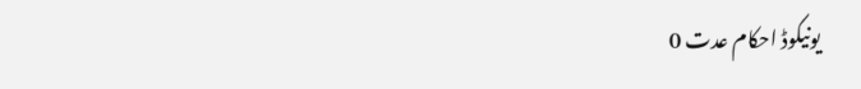یونیکوڈ احکام عدت 0